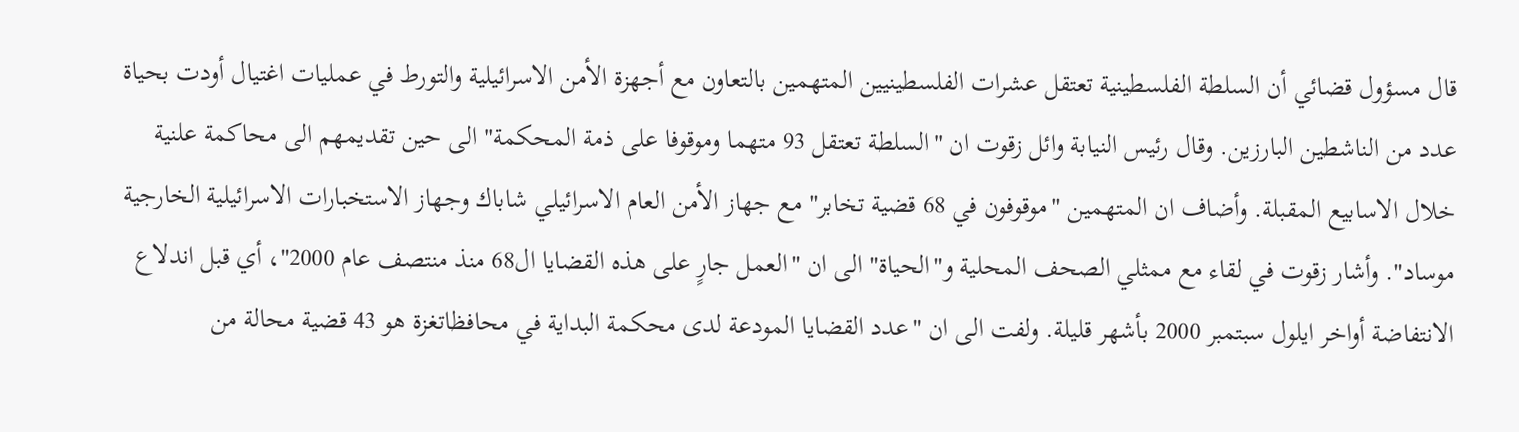قال مسؤول قضائي أن السلطة الفلسطينية تعتقل عشرات الفلسطينيين المتهمين بالتعاون مع أجهزة الأمن الاسرائيلية والتورط في عمليات اغتيال أودت بحياة عدد من الناشطين البارزين. وقال رئيس النيابة وائل زقوت ان "السلطة تعتقل 93 متهما وموقوفا على ذمة المحكمة" الى حين تقديمهم الى محاكمة علنية خلال الاسابيع المقبلة. وأضاف ان المتهمين "موقوفون في 68 قضية تخابر" مع جهاز الأمن العام الاسرائيلي شاباك وجهاز الاستخبارات الاسرائيلية الخارجية موساد". وأشار زقوت في لقاء مع ممثلي الصحف المحلية و"الحياة" الى ان "العمل جارٍ على هذه القضايا ال68 منذ منتصف عام 2000"، أي قبل اندلاع الانتفاضة أواخر ايلول سبتمبر 2000 بأشهر قليلة. ولفت الى ان "عدد القضايا المودعة لدى محكمة البداية في محافظاتغزة هو 43 قضية محالة من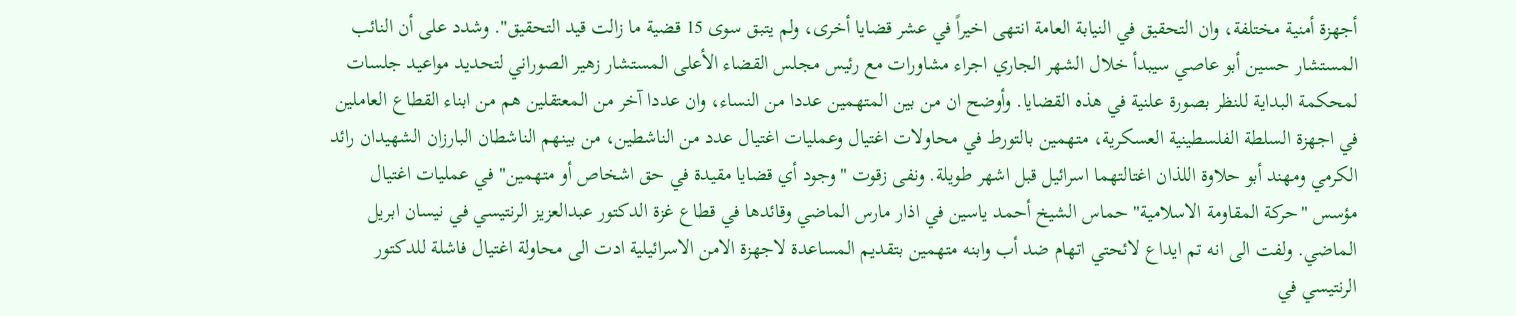أجهزة أمنية مختلفة، وان التحقيق في النيابة العامة انتهى اخيراً في عشر قضايا أخرى، ولم يتبق سوى 15 قضية ما زالت قيد التحقيق". وشدد على أن النائب المستشار حسين أبو عاصي سيبدأ خلال الشهر الجاري اجراء مشاورات مع رئيس مجلس القضاء الأعلى المستشار زهير الصوراني لتحديد مواعيد جلسات لمحكمة البداية للنظر بصورة علنية في هذه القضايا. وأوضح ان من بين المتهمين عددا من النساء، وان عددا آخر من المعتقلين هم من ابناء القطاع العاملين في اجهزة السلطة الفلسطينية العسكرية، متهمين بالتورط في محاولات اغتيال وعمليات اغتيال عدد من الناشطين، من بينهم الناشطان البارزان الشهيدان رائد الكرمي ومهند أبو حلاوة اللذان اغتالتهما اسرائيل قبل اشهر طويلة. ونفى زقوت "وجود أي قضايا مقيدة في حق اشخاص أو متهمين" في عمليات اغتيال مؤسس "حركة المقاومة الاسلامية" حماس الشيخ أحمد ياسين في اذار مارس الماضي وقائدها في قطاع غزة الدكتور عبدالعزيز الرنتيسي في نيسان ابريل الماضي. ولفت الى انه تم ايداع لائحتي اتهام ضد أب وابنه متهمين بتقديم المساعدة لاجهزة الامن الاسرائيلية ادت الى محاولة اغتيال فاشلة للدكتور الرنتيسي في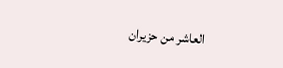العاشر من حزيران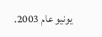يونيو عام 2003.